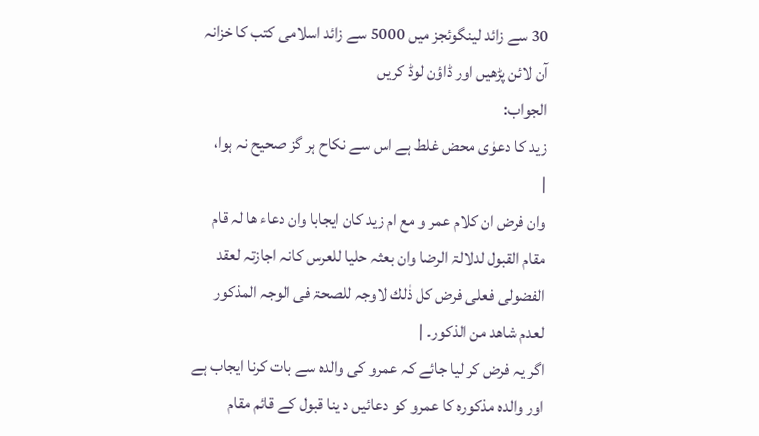30 سے زائد لینگوئجز میں 5000 سے زائد اسلامی کتب کا خزانہ آن لائن پڑھیں اور ڈاؤن لوڈ کریں
الجواب:
زید کا دعوٰی محض غلط ہے اس سے نکاح ہر گز صحیح نہ ہوا،
|
وان فرض ان کلام عمر و مع ام زید کان ایجابا وان دعاء ھا لہ قام مقام القبول لدلالۃ الرضا وان بعثہ حلیا للعرس کانہ اجازتہ لعقد الفضولی فعلی فرض کل ذٰلك لاوجہ للصحۃ فی الوجہ المذکور لعدم شاھد من الذکور۔ |
اگر یہ فرض کر لیا جائے کہ عمرو کی والدہ سے بات کرنا ایجاب ہے اور والدہ مذکورہ کا عمرو کو دعائیں د ینا قبول کے قائم مقام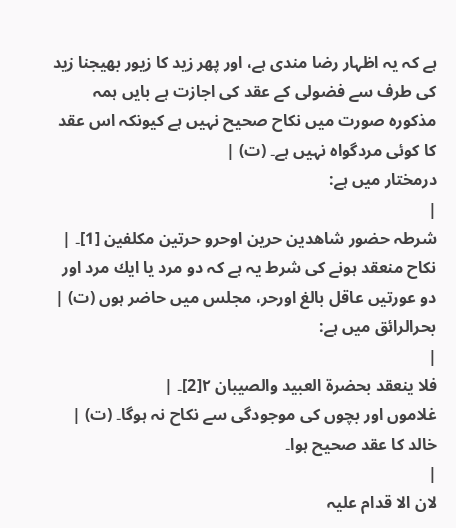ہے کہ یہ اظہار رضا مندی ہے، اور پھر زید کا زیور بھیجنا زید کی طرف سے فضولی کے عقد کی اجازت ہے بایں ہمہ مذکورہ صورت میں نکاح صحیح نہیں ہے کیونکہ اس عقد کا کوئی مردگواہ نہیں ہے۔ (ت) |
درمختار میں ہے:
|
شرطہ حضور شاھدین حرین اوحرو حرتین مکلفین [1]۔ |
نکاح منعقد ہونے کی شرط یہ ہے کہ دو مرد یا ایك مرد اور دو عورتیں عاقل بالغ اورحر، مجلس میں حاضر ہوں (ت) |
بحرالرائق میں ہے:
|
فلا ینعقد بحضرۃ العبید والصیبان ٢[2]۔ |
غلاموں اور بچوں کی موجودگی سے نکاح نہ ہوگا۔ (ت) |
خالد کا عقد صحیح ہوا۔
|
لان الا قدام علیہ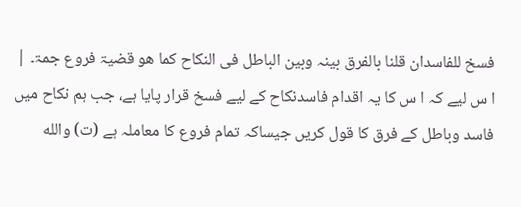فسخ للفاسدان قلنا بالفرق بینہ وبین الباطل فی النکاح کما ھو قضیۃ فروع جمۃ۔ |
ا س لیے کہ ا س کا یہ اقدام فاسدنکاح کے لیے فسخ قرار پایا ہے، جب ہم نکاح میں فاسد وباطل کے فرق کا قول کریں جیساکہ تمام فروع کا معاملہ ہے (ت) والله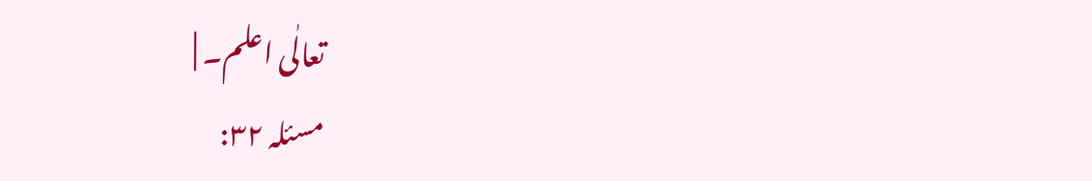تعالٰی اعلم۔ |
مسئلہ ٣٢: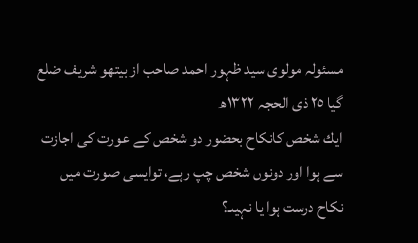مسئولہ مولوی سید ظہور احمد صاحب از بیتھو شریف ضلع گیا ٢٥ ذی الحجہ ١٣٢٢ھ
ایك شخص کانکاح بحضور دو شخص کے عورت کی اجازت سے ہوا اور دونوں شخص چپ رہے، توایسی صورت میں نکاح درست ہوا یا نہیںـ؟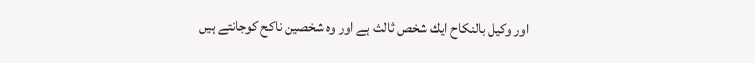اور وکیل بالنکاح ایك شخص ثالث ہے اور وہ شخصین ناکح کوجانتے ہیں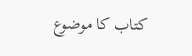کتاب کا موضوع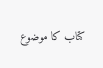کتاب کا موضوع